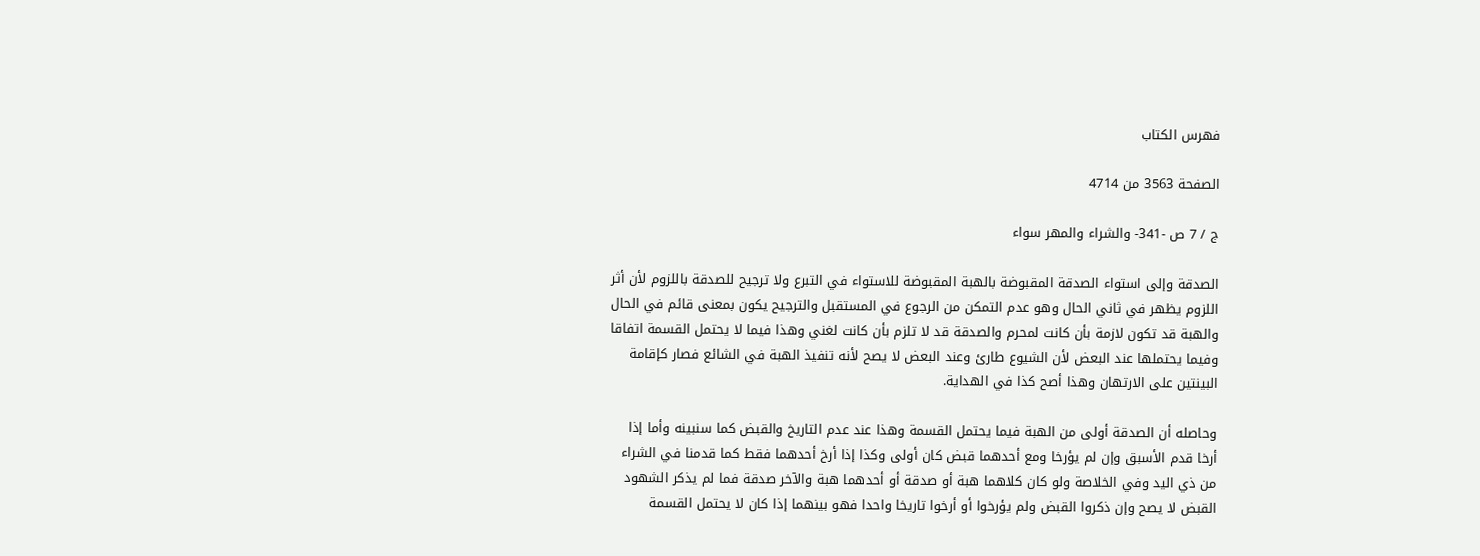فهرس الكتاب

الصفحة 3563 من 4714

ج / 7 ص -341- والشراء والمهر سواء

الصدقة وإلى استواء الصدقة المقبوضة بالهبة المقبوضة للاستواء في التبرع ولا ترجيح للصدقة باللزوم لأن أثر اللزوم يظهر في ثاني الحال وهو عدم التمكن من الرجوع في المستقبل والترجيح يكون بمعنى قائم في الحال والهبة قد تكون لازمة بأن كانت لمحرم والصدقة قد لا تلزم بأن كانت لغني وهذا فيما لا يحتمل القسمة اتفاقا وفيما يحتملها عند البعض لأن الشيوع طارئ وعند البعض لا يصح لأنه تنفيذ الهبة في الشائع فصار كإقامة البينتين على الارتهان وهذا أصح كذا في الهداية.

وحاصله أن الصدقة أولى من الهبة فيما يحتمل القسمة وهذا عند عدم التاريخ والقبض كما سنبينه وأما إذا أرخا قدم الأسبق وإن لم يؤرخا ومع أحدهما قبض كان أولى وكذا إذا أرخ أحدهما فقط كما قدمنا في الشراء من ذي اليد وفي الخلاصة ولو كان كلاهما هبة أو صدقة أو أحدهما هبة والآخر صدقة فما لم يذكر الشهود القبض لا يصح وإن ذكروا القبض ولم يؤرخوا أو أرخوا تاريخا واحدا فهو بينهما إذا كان لا يحتمل القسمة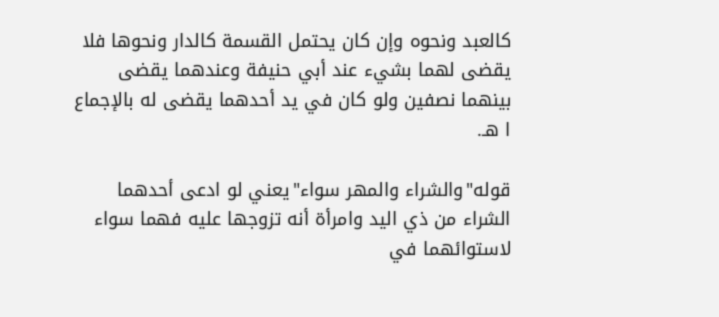كالعبد ونحوه وإن كان يحتمل القسمة كالدار ونحوها فلا يقضى لهما بشيء عند أبي حنيفة وعندهما يقضى بينهما نصفين ولو كان في يد أحدهما يقضى له بالإجماع ا هـ.

قوله"والشراء والمهر سواء"يعني لو ادعى أحدهما الشراء من ذي اليد وامرأة أنه تزوجها عليه فهما سواء لاستوائهما في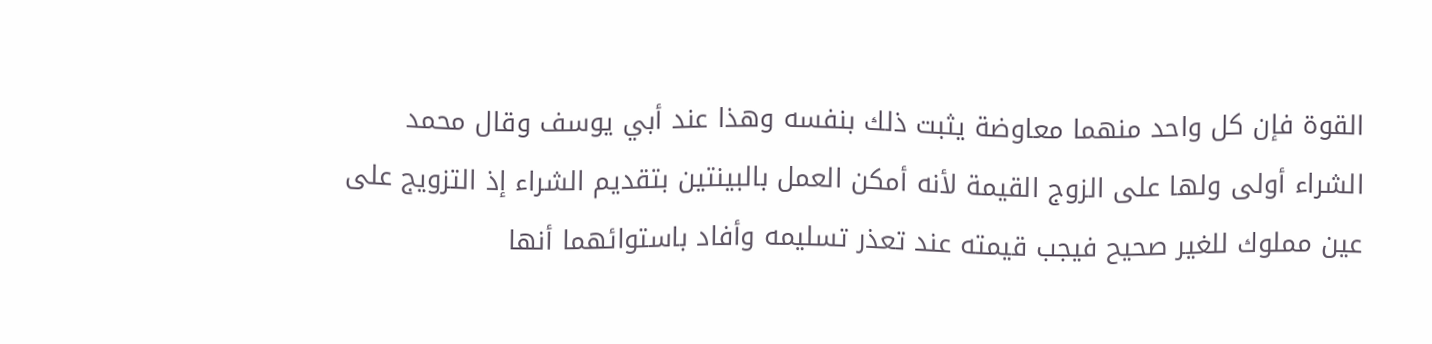القوة فإن كل واحد منهما معاوضة يثبت ذلك بنفسه وهذا عند أبي يوسف وقال محمد الشراء أولى ولها على الزوج القيمة لأنه أمكن العمل بالبينتين بتقديم الشراء إذ التزويج على عين مملوك للغير صحيح فيجب قيمته عند تعذر تسليمه وأفاد باستوائهما أنها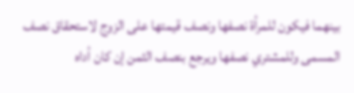بينهما فيكون للمرأة نصفها ونصف قيمتها على الزوج لاستحقاق نصف المسمى وللمشتري نصفها ويرجع بنصف الثمن إن كان أداه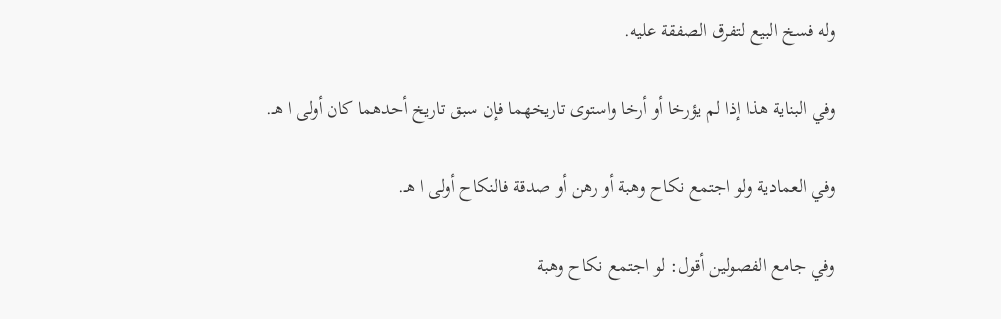وله فسخ البيع لتفرق الصفقة عليه.

وفي البناية هذا إذا لم يؤرخا أو أرخا واستوى تاريخهما فإن سبق تاريخ أحدهما كان أولى ا هـ.

وفي العمادية ولو اجتمع نكاح وهبة أو رهن أو صدقة فالنكاح أولى ا هـ.

وفي جامع الفصولين أقول: لو اجتمع نكاح وهبة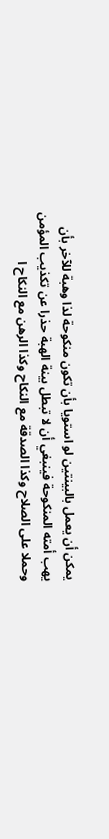يمكن أن يعمل بالبينتين لو استويا بأن تكون منكوحة لذا وهبة للآخر بأن يهب أمته المنكوحة فينبغي أن لا تبطل بينة الهبة حذرا عن تكذيب المؤمن وحملا على الصلاح وكذا الصدقة مع النكاح وكذا الرهن مع النكاح ا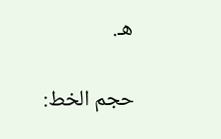هـ.

حجم الخط: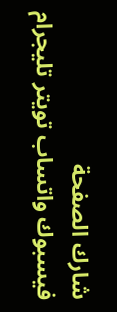شارك الصفحة
فيسبوك واتساب تويتر تليجرام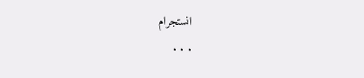انستجرام
. . .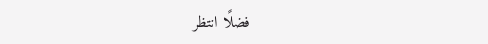فضلًا انتظر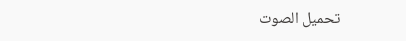تحميل الصوت